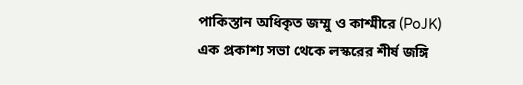পাকিস্তান অধিকৃত জম্মু ও কাশ্মীরে (PoJK) এক প্রকাশ্য সভা থেকে লস্করের শীর্ষ জঙ্গি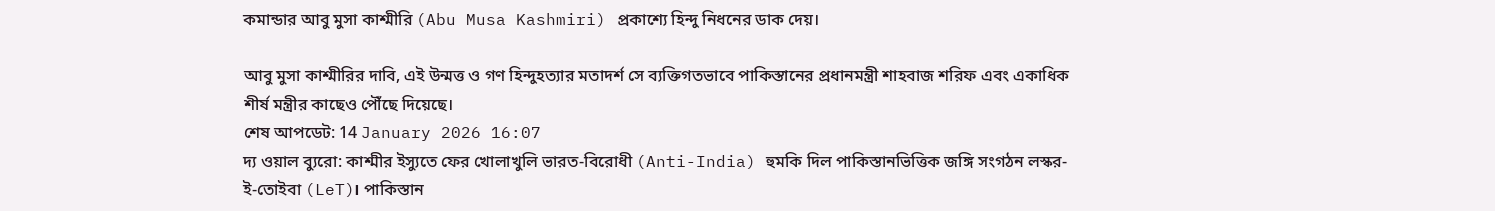কমান্ডার আবু মুসা কাশ্মীরি (Abu Musa Kashmiri) প্রকাশ্যে হিন্দু নিধনের ডাক দেয়।

আবু মুসা কাশ্মীরির দাবি, এই উন্মত্ত ও গণ হিন্দুহত্যার মতাদর্শ সে ব্যক্তিগতভাবে পাকিস্তানের প্রধানমন্ত্রী শাহবাজ শরিফ এবং একাধিক শীর্ষ মন্ত্রীর কাছেও পৌঁছে দিয়েছে।
শেষ আপডেট: 14 January 2026 16:07
দ্য ওয়াল ব্যুরো: কাশ্মীর ইস্যুতে ফের খোলাখুলি ভারত-বিরোধী (Anti-India) হুমকি দিল পাকিস্তানভিত্তিক জঙ্গি সংগঠন লস্কর-ই-তোইবা (LeT)। পাকিস্তান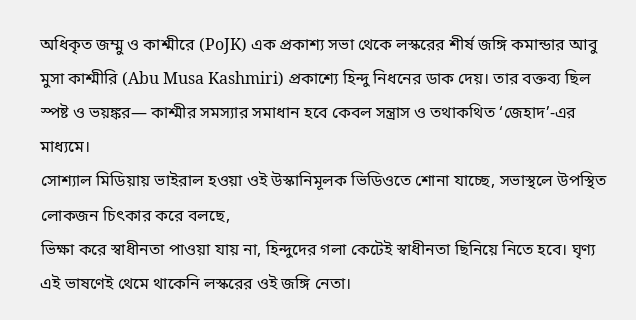অধিকৃত জম্মু ও কাশ্মীরে (PoJK) এক প্রকাশ্য সভা থেকে লস্করের শীর্ষ জঙ্গি কমান্ডার আবু মুসা কাশ্মীরি (Abu Musa Kashmiri) প্রকাশ্যে হিন্দু নিধনের ডাক দেয়। তার বক্তব্য ছিল স্পষ্ট ও ভয়ঙ্কর— কাশ্মীর সমস্যার সমাধান হবে কেবল সন্ত্রাস ও তথাকথিত ‘জেহাদ’-এর মাধ্যমে।
সোশ্যাল মিডিয়ায় ভাইরাল হওয়া ওই উস্কানিমূলক ভিডিওতে শোনা যাচ্ছে, সভাস্থলে উপস্থিত লোকজন চিৎকার করে বলছে,
ভিক্ষা করে স্বাধীনতা পাওয়া যায় না, হিন্দুদের গলা কেটেই স্বাধীনতা ছিনিয়ে নিতে হবে। ঘৃণ্য এই ভাষণেই থেমে থাকেনি লস্করের ওই জঙ্গি নেতা।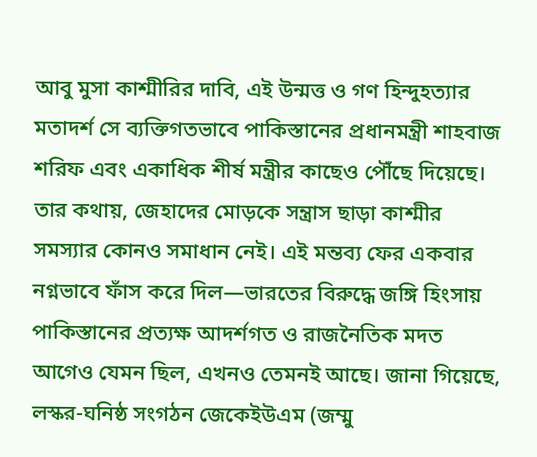আবু মুসা কাশ্মীরির দাবি, এই উন্মত্ত ও গণ হিন্দুহত্যার মতাদর্শ সে ব্যক্তিগতভাবে পাকিস্তানের প্রধানমন্ত্রী শাহবাজ শরিফ এবং একাধিক শীর্ষ মন্ত্রীর কাছেও পৌঁছে দিয়েছে।
তার কথায়, জেহাদের মোড়কে সন্ত্রাস ছাড়া কাশ্মীর সমস্যার কোনও সমাধান নেই। এই মন্তব্য ফের একবার নগ্নভাবে ফাঁস করে দিল—ভারতের বিরুদ্ধে জঙ্গি হিংসায় পাকিস্তানের প্রত্যক্ষ আদর্শগত ও রাজনৈতিক মদত আগেও যেমন ছিল, এখনও তেমনই আছে। জানা গিয়েছে, লস্কর-ঘনিষ্ঠ সংগঠন জেকেইউএম (জম্মু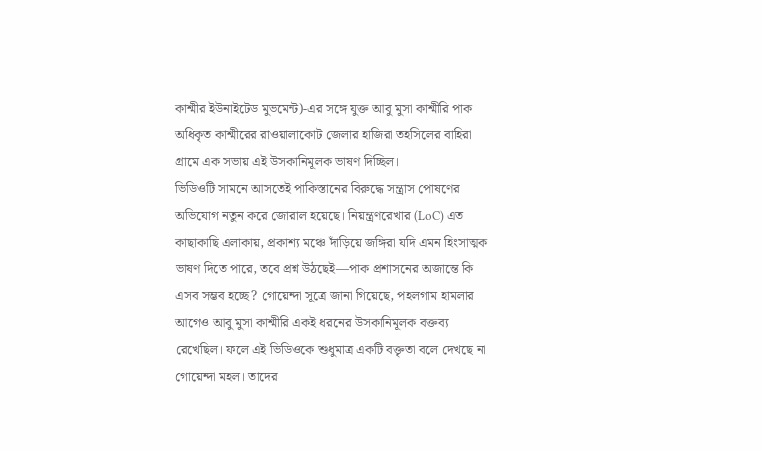কাশ্মীর ইউনাইটেড মুভমেন্ট)-এর সঙ্গে যুক্ত আবু মুসা কাশ্মীরি পাক অধিকৃত কাশ্মীরের রাওয়ালাকোট জেলার হাজিরা তহসিলের বাহিরা গ্রামে এক সভায় এই উসকানিমূলক ভাষণ দিচ্ছিল।
ভিডিওটি সামনে আসতেই পাকিস্তানের বিরুদ্ধে সন্ত্রাস পোষণের অভিযোগ নতুন করে জোরাল হয়েছে। নিয়ন্ত্রণরেখার (LoC) এত কাছাকাছি এলাকায়, প্রকাশ্য মঞ্চে দাঁড়িয়ে জঙ্গিরা যদি এমন হিংসাত্মক ভাষণ দিতে পারে, তবে প্রশ্ন উঠছেই—পাক প্রশাসনের অজান্তে কি এসব সম্ভব হচ্ছে? গোয়েন্দা সূত্রে জানা গিয়েছে, পহলগাম হামলার আগেও আবু মুসা কাশ্মীরি একই ধরনের উসকানিমূলক বক্তব্য রেখেছিল। ফলে এই ভিডিওকে শুধুমাত্র একটি বক্তৃতা বলে দেখছে না গোয়েন্দা মহল। তাদের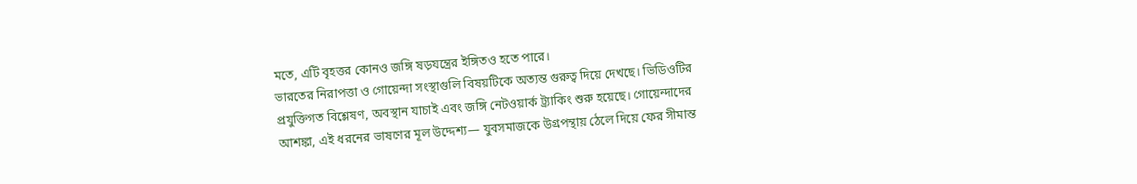মতে, এটি বৃহত্তর কোনও জঙ্গি ষড়যন্ত্রের ইঙ্গিতও হতে পারে।
ভারতের নিরাপত্তা ও গোয়েন্দা সংস্থাগুলি বিষয়টিকে অত্যন্ত গুরুত্ব দিয়ে দেখছে। ভিডিওটির প্রযুক্তিগত বিশ্লেষণ, অবস্থান যাচাই এবং জঙ্গি নেটওয়ার্ক ট্র্যাকিং শুরু হয়েছে। গোয়েন্দাদের আশঙ্কা, এই ধরনের ভাষণের মূল উদ্দেশ্য— যুবসমাজকে উগ্রপন্থায় ঠেলে দিয়ে ফের সীমান্ত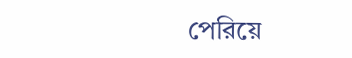পেরিয়ে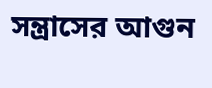সন্ত্রাসের আগুন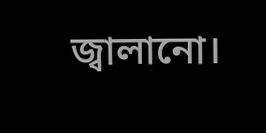জ্বালানো।